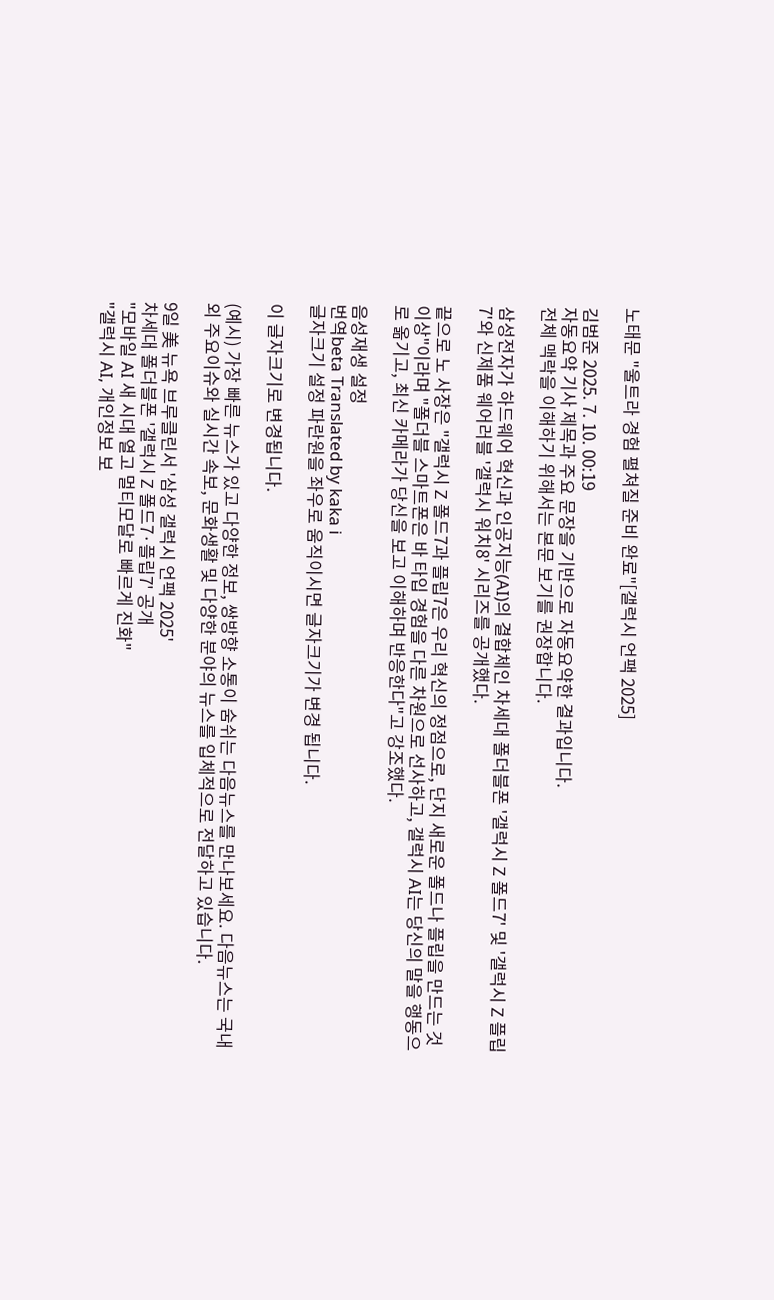노태문 "울트라 경험 펼쳐질 준비 완료"[갤럭시 언팩 2025]

김범준 2025. 7. 10. 00:19
자동요약 기사 제목과 주요 문장을 기반으로 자동요약한 결과입니다.
전체 맥락을 이해하기 위해서는 본문 보기를 권장합니다.

삼성전자가 하드웨어 혁신과 인공지능(AI)의 결합체인 차세대 폴더블폰 '갤럭시 Z 폴드7' 및 '갤럭시 Z 플립7'와 신제품 웨어러블 '갤럭시 워치8' 시리즈를 공개했다.

끝으로 노 사장은 "갤럭시 Z 폴드7과 플립7은 우리 혁신의 정점으로, 단지 새로운 폴드나 플립을 만드는 것 이상"이라며 "폴더블 스마트폰은 바 타입 경험을 다른 차원으로 선사하고, 갤럭시 AI는 당신의 말을 행동으로 옮기고, 최신 카메라가 당신을 보고 이해하며 반응한다"고 강조했다.

음성재생 설정
번역beta Translated by kaka i
글자크기 설정 파란원을 좌우로 움직이시면 글자크기가 변경 됩니다.

이 글자크기로 변경됩니다.

(예시) 가장 빠른 뉴스가 있고 다양한 정보, 쌍방향 소통이 숨쉬는 다음뉴스를 만나보세요. 다음뉴스는 국내외 주요이슈와 실시간 속보, 문화생활 및 다양한 분야의 뉴스를 입체적으로 전달하고 있습니다.

9일 美 뉴욕 브루클린서 '삼성 갤럭시 언팩 2025'
차세대 폴더블폰 '갤럭시 Z 폴드7·플립7' 공개
"모바일 AI 새 시대 열고 멀티모달로 빠르게 진화"
"갤럭시 AI, 개인정보 보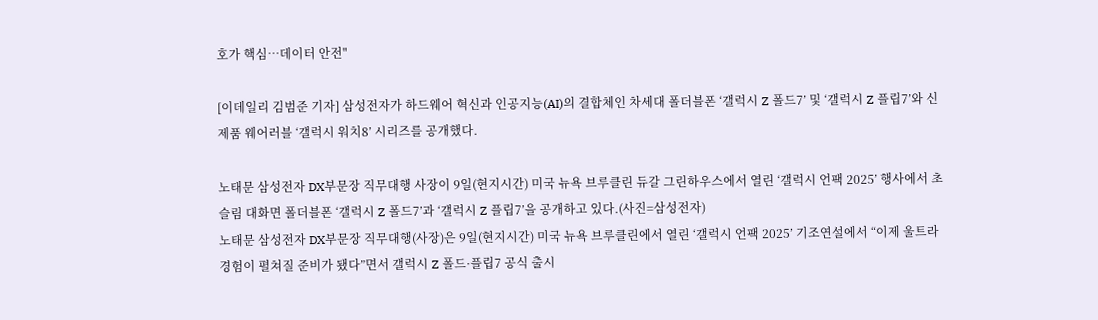호가 핵심…데이터 안전"

[이데일리 김범준 기자] 삼성전자가 하드웨어 혁신과 인공지능(AI)의 결합체인 차세대 폴더블폰 ‘갤럭시 Z 폴드7’ 및 ‘갤럭시 Z 플립7’와 신제품 웨어러블 ‘갤럭시 워치8’ 시리즈를 공개했다.

노태문 삼성전자 DX부문장 직무대행 사장이 9일(현지시간) 미국 뉴욕 브루클린 듀갈 그린하우스에서 열린 ‘갤럭시 언팩 2025’ 행사에서 초슬림 대화면 폴더블폰 ‘갤럭시 Z 폴드7’과 ‘갤럭시 Z 플립7’을 공개하고 있다.(사진=삼성전자)
노태문 삼성전자 DX부문장 직무대행(사장)은 9일(현지시간) 미국 뉴욕 브루클린에서 열린 ‘갤럭시 언팩 2025’ 기조연설에서 “이제 울트라 경험이 펼쳐질 준비가 됐다”면서 갤럭시 Z 폴드·플립7 공식 출시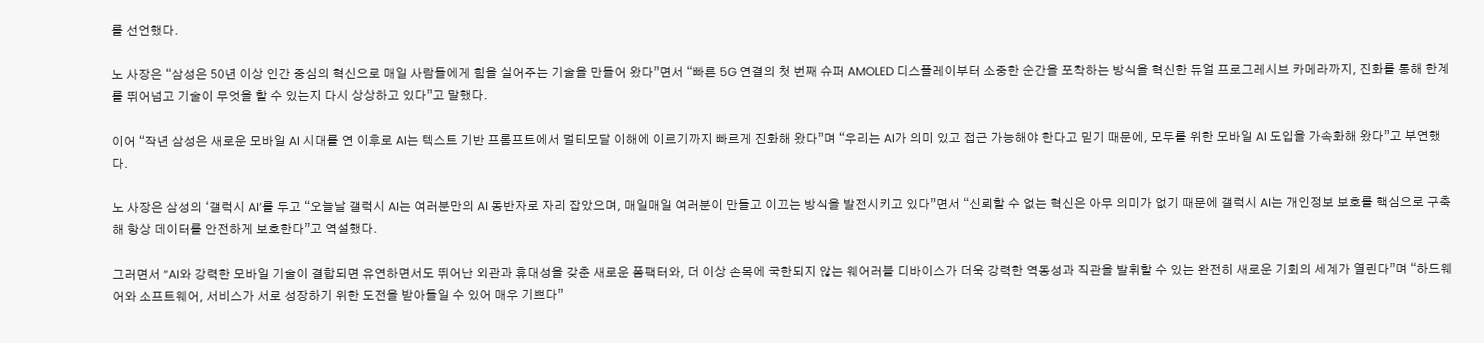를 선언했다.

노 사장은 “삼성은 50년 이상 인간 중심의 혁신으로 매일 사람들에게 힘을 실어주는 기술을 만들어 왔다”면서 “빠른 5G 연결의 첫 번째 슈퍼 AMOLED 디스플레이부터 소중한 순간을 포착하는 방식을 혁신한 듀얼 프로그레시브 카메라까지, 진화를 통해 한계를 뛰어넘고 기술이 무엇을 할 수 있는지 다시 상상하고 있다”고 말했다.

이어 “작년 삼성은 새로운 모바일 AI 시대를 연 이후로 AI는 텍스트 기반 프롬프트에서 멀티모달 이해에 이르기까지 빠르게 진화해 왔다”며 “우리는 AI가 의미 있고 접근 가능해야 한다고 믿기 때문에, 모두를 위한 모바일 AI 도입을 가속화해 왔다”고 부연했다.

노 사장은 삼성의 ‘갤럭시 AI’를 두고 “오늘날 갤럭시 AI는 여러분만의 AI 동반자로 자리 잡았으며, 매일매일 여러분이 만들고 이끄는 방식을 발전시키고 있다”면서 “신뢰할 수 없는 혁신은 아무 의미가 없기 때문에 갤럭시 AI는 개인정보 보호를 핵심으로 구축해 항상 데이터를 안전하게 보호한다”고 역설했다.

그러면서 “AI와 강력한 모바일 기술이 결합되면 유연하면서도 뛰어난 외관과 휴대성을 갖춘 새로운 폼팩터와, 더 이상 손목에 국한되지 않는 웨어러블 디바이스가 더욱 강력한 역동성과 직관을 발휘할 수 있는 완전히 새로운 기회의 세계가 열린다”며 “하드웨어와 소프트웨어, 서비스가 서로 성장하기 위한 도전을 받아들일 수 있어 매우 기쁘다”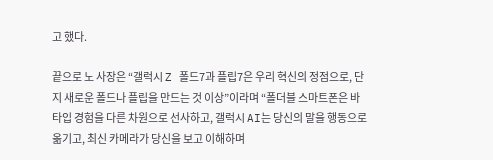고 했다.

끝으로 노 사장은 “갤럭시 Z 폴드7과 플립7은 우리 혁신의 정점으로, 단지 새로운 폴드나 플립을 만드는 것 이상”이라며 “폴더블 스마트폰은 바 타입 경험을 다른 차원으로 선사하고, 갤럭시 AI는 당신의 말을 행동으로 옮기고, 최신 카메라가 당신을 보고 이해하며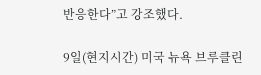반응한다”고 강조했다.

9일(현지시간) 미국 뉴욕 브루클린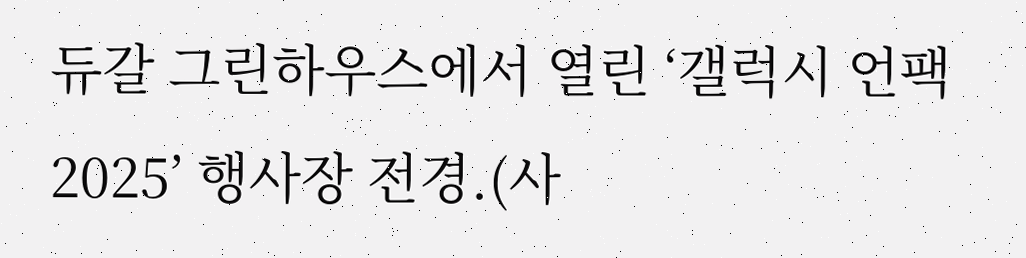듀갈 그린하우스에서 열린 ‘갤럭시 언팩 2025’ 행사장 전경.(사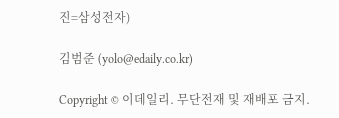진=삼성전자)

김범준 (yolo@edaily.co.kr)

Copyright © 이데일리. 무단전재 및 재배포 금지.